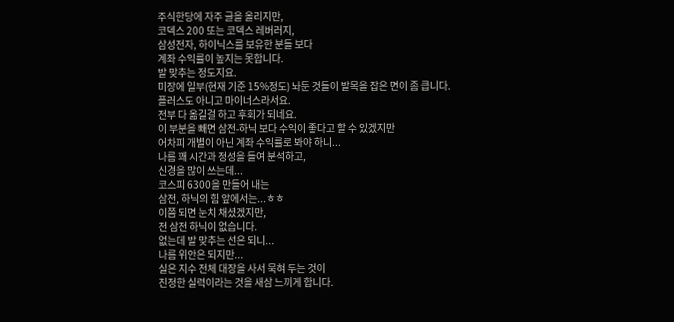주식한당에 자주 글을 올리지만,
코덱스 200 또는 코덱스 레버러지,
삼성전자, 하이닉스를 보유한 분들 보다
계좌 수익률이 높지는 못합니다.
발 맞추는 정도지요.
미장에 일부(현재 기준 15%정도) 놔둔 것들이 발목을 잡은 면이 좀 큽니다.
플러스도 아니고 마이너스라서요.
전부 다 옮길걸 하고 후회가 되네요.
이 부분을 빼면 삼전-하닉 보다 수익이 좋다고 할 수 있겠지만
어차피 개별이 아닌 계좌 수익률로 봐야 하니...
나름 꽤 시간과 정성을 들여 분석하고,
신경을 많이 쓰는데...
코스피 6300을 만들어 내는
삼전, 하닉의 힘 앞에서는...ㅎㅎ
이쯤 되면 눈치 채셨겠지만,
전 삼전 하닉이 없습니다.
없는데 발 맞추는 선은 되니...
나름 위안은 되지만...
실은 지수 전체 대장을 사서 묵혀 두는 것이
진정한 실력이라는 것을 새삼 느끼게 합니다.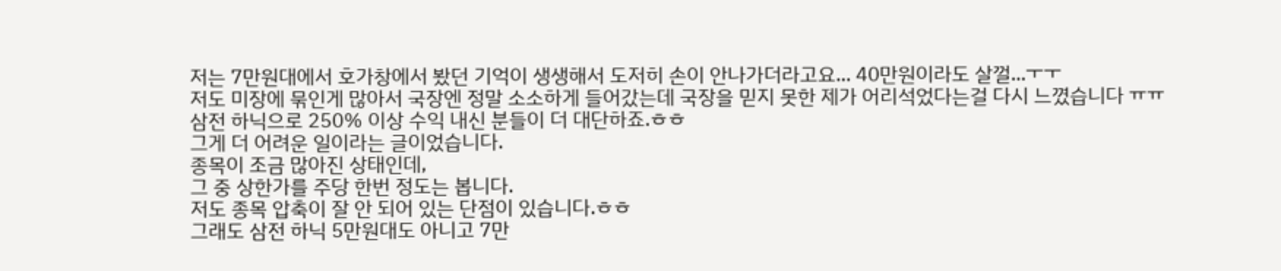저는 7만원대에서 호가창에서 봤던 기억이 생생해서 도저히 손이 안나가더라고요... 40만원이라도 살껄...ㅜㅜ
저도 미장에 묶인게 많아서 국장엔 정말 소소하게 들어갔는데 국장을 믿지 못한 제가 어리석었다는걸 다시 느꼈습니다 ㅠㅠ
삼전 하닉으로 250% 이상 수익 내신 분들이 더 대단하죠.ㅎㅎ
그게 더 어려운 일이라는 글이었습니다.
종목이 조금 많아진 상태인데,
그 중 상한가를 주당 한번 정도는 봅니다.
저도 종목 압축이 잘 안 되어 있는 단점이 있습니다.ㅎㅎ
그래도 삼전 하닉 5만원대도 아니고 7만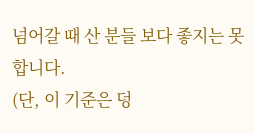넘어갈 때 산 분들 보다 좋지는 못합니다.
(단, 이 기준은 덩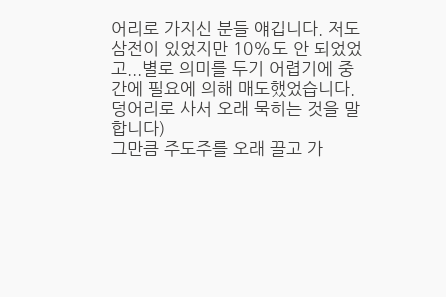어리로 가지신 분들 얘깁니다. 저도 삼전이 있었지만 10%도 안 되었었고...별로 의미를 두기 어렵기에 중간에 필요에 의해 매도했었습니다. 덩어리로 사서 오래 묵히는 것을 말합니다)
그만큼 주도주를 오래 끌고 가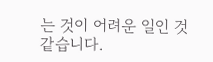는 것이 어려운 일인 것 같습니다.